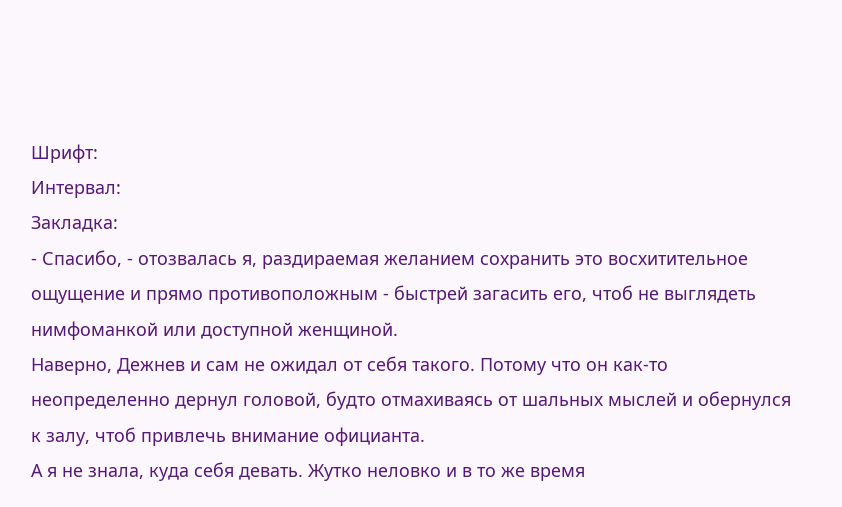Шрифт:
Интервал:
Закладка:
- Спасибо, - отозвалась я, раздираемая желанием сохранить это восхитительное ощущение и прямо противоположным - быстрей загасить его, чтоб не выглядеть нимфоманкой или доступной женщиной.
Наверно, Дежнев и сам не ожидал от себя такого. Потому что он как-то неопределенно дернул головой, будто отмахиваясь от шальных мыслей и обернулся к залу, чтоб привлечь внимание официанта.
А я не знала, куда себя девать. Жутко неловко и в то же время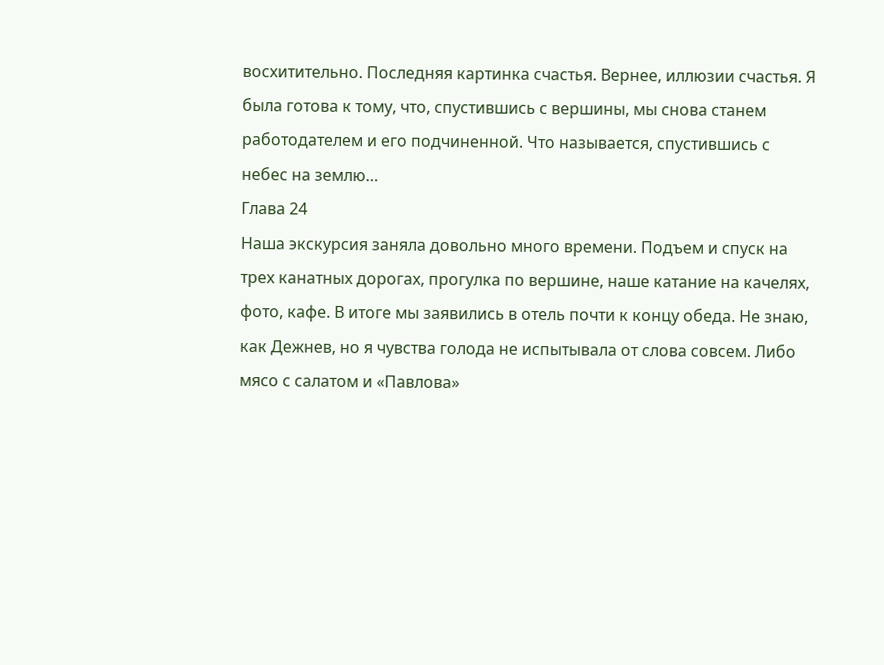восхитительно. Последняя картинка счастья. Вернее, иллюзии счастья. Я была готова к тому, что, спустившись с вершины, мы снова станем работодателем и его подчиненной. Что называется, спустившись с небес на землю…
Глава 24
Наша экскурсия заняла довольно много времени. Подъем и спуск на трех канатных дорогах, прогулка по вершине, наше катание на качелях, фото, кафе. В итоге мы заявились в отель почти к концу обеда. Не знаю, как Дежнев, но я чувства голода не испытывала от слова совсем. Либо мясо с салатом и «Павлова»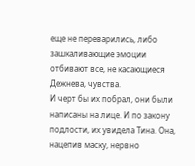еще не переварились, либо зашкаливающие эмоции отбивают все, не касающиеся Дежнева, чувства.
И черт бы их побрал, они были написаны на лице. И по закону подлости, их увидела Тина. Она, нацепив маску, нервно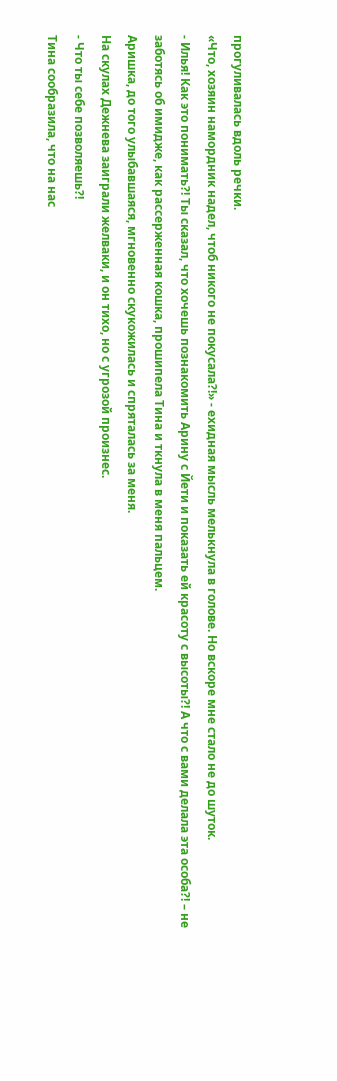прогуливалась вдоль речки.
«Что, хозяин намордник надел, чтоб никого не покусала?!» - ехидная мысль мелькнула в голове. Но вскоре мне стало не до шуток.
- Илья! Как это понимать?! Ты сказал, что хочешь познакомить Арину с Йети и показать ей красоту с высоты?! А что с вами делала эта особа?! – не заботясь об имидже, как рассерженная кошка, прошипела Тина и ткнула в меня пальцем.
Аришка, до того улыбавшаяся, мгновенно скукожилась и спряталась за меня.
На скулах Дежнева заиграли желваки, и он тихо, но с угрозой произнес.
- Что ты себе позволяешь?!
Тина сообразила, что на нас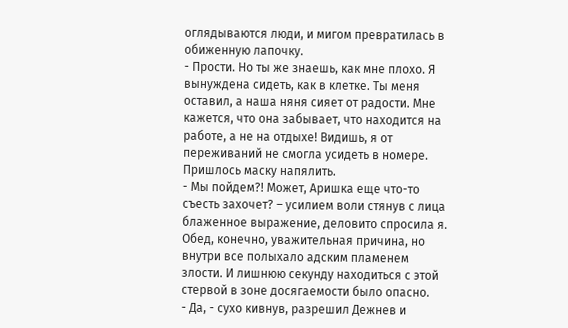оглядываются люди, и мигом превратилась в обиженную лапочку.
- Прости. Но ты же знаешь, как мне плохо. Я вынуждена сидеть, как в клетке. Ты меня оставил, а наша няня сияет от радости. Мне кажется, что она забывает, что находится на работе, а не на отдыхе! Видишь, я от переживаний не смогла усидеть в номере. Пришлось маску напялить.
- Мы пойдем?! Может, Аришка еще что-то съесть захочет? – усилием воли стянув с лица блаженное выражение, деловито спросила я. Обед, конечно, уважительная причина, но внутри все полыхало адским пламенем злости. И лишнюю секунду находиться с этой стервой в зоне досягаемости было опасно.
- Да, - сухо кивнув, разрешил Дежнев и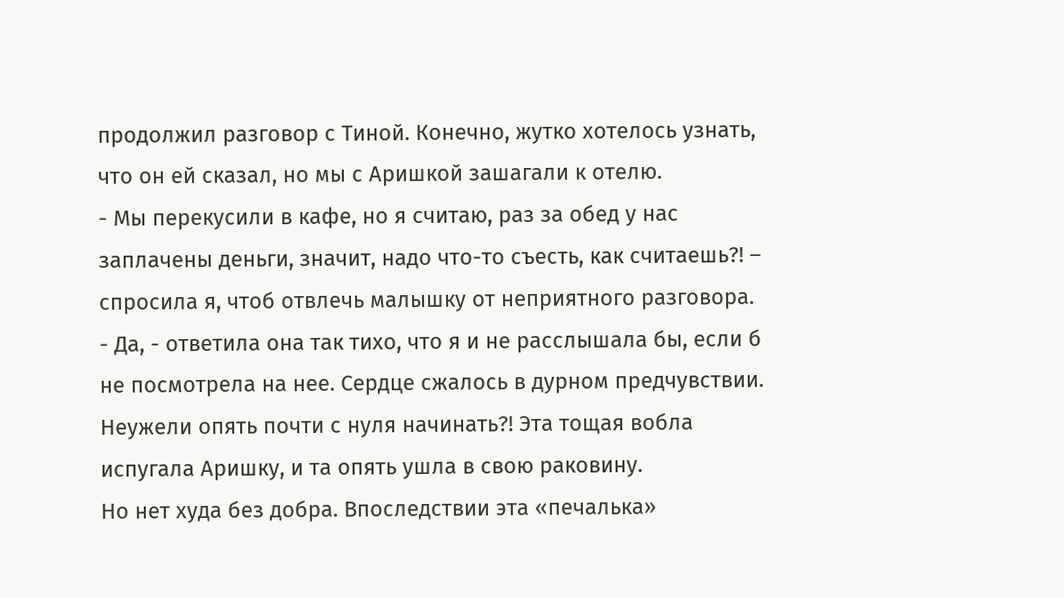продолжил разговор с Тиной. Конечно, жутко хотелось узнать, что он ей сказал, но мы с Аришкой зашагали к отелю.
- Мы перекусили в кафе, но я считаю, раз за обед у нас заплачены деньги, значит, надо что-то съесть, как считаешь?! – спросила я, чтоб отвлечь малышку от неприятного разговора.
- Да, - ответила она так тихо, что я и не расслышала бы, если б не посмотрела на нее. Сердце сжалось в дурном предчувствии. Неужели опять почти с нуля начинать?! Эта тощая вобла испугала Аришку, и та опять ушла в свою раковину.
Но нет худа без добра. Впоследствии эта «печалька»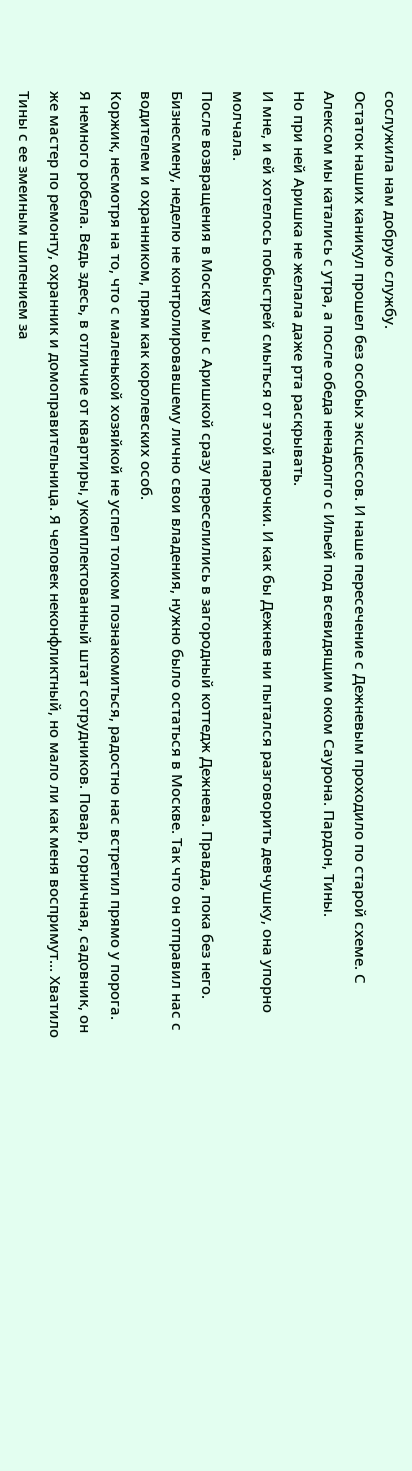сослужила нам добрую службу.
Остаток наших каникул прошел без особых эксцессов. И наше пересечение с Дежневым проходило по старой схеме. С Алексом мы катались с утра, а после обеда ненадолго с Ильей под всевидящим оком Саурона. Пардон, Тины.
Но при ней Аришка не желала даже рта раскрывать.
И мне, и ей хотелось побыстрей смыться от этой парочки. И как бы Дежнев ни пытался разговорить девчушку, она упорно молчала.
После возвращения в Москву мы с Аришкой сразу переселились в загородный коттедж Дежнева. Правда, пока без него. Бизнесмену, неделю не контролировавшему лично свои владения, нужно было остаться в Москве. Так что он отправил нас с водителем и охранником, прям как королевских особ.
Коржик, несмотря на то, что с маленькой хозяйкой не успел толком познакомиться, радостно нас встретил прямо у порога.
Я немного робела. Ведь здесь, в отличие от квартиры, укомплектованный штат сотрудников. Повар, горничная, садовник, он же мастер по ремонту, охранник и домоправительница. Я человек неконфликтный, но мало ли как меня воспримут… Хватило Тины с ее змеиным шипением за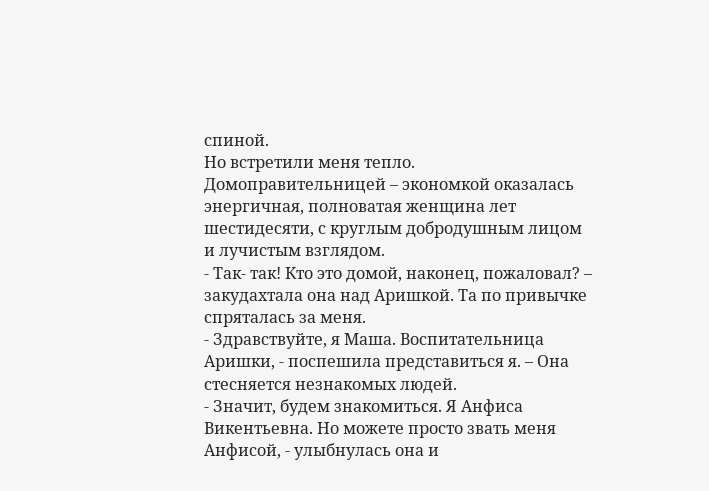спиной.
Но встретили меня тепло. Домоправительницей – экономкой оказалась энергичная, полноватая женщина лет шестидесяти, с круглым добродушным лицом и лучистым взглядом.
- Так- так! Кто это домой, наконец, пожаловал? – закудахтала она над Аришкой. Та по привычке спряталась за меня.
- Здравствуйте, я Маша. Воспитательница Аришки, - поспешила представиться я. – Она стесняется незнакомых людей.
- Значит, будем знакомиться. Я Анфиса Викентьевна. Но можете просто звать меня Анфисой, - улыбнулась она и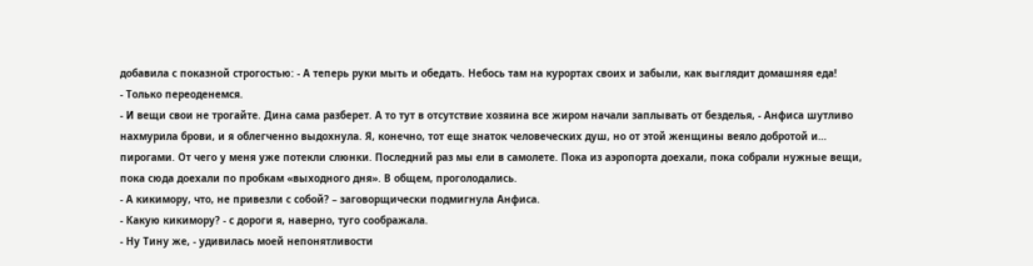добавила с показной строгостью: - А теперь руки мыть и обедать. Небось там на курортах своих и забыли, как выглядит домашняя еда!
- Только переоденемся.
- И вещи свои не трогайте. Дина сама разберет. А то тут в отсутствие хозяина все жиром начали заплывать от безделья, - Анфиса шутливо нахмурила брови, и я облегченно выдохнула. Я, конечно, тот еще знаток человеческих душ, но от этой женщины веяло добротой и… пирогами. От чего у меня уже потекли слюнки. Последний раз мы ели в самолете. Пока из аэропорта доехали, пока собрали нужные вещи, пока сюда доехали по пробкам «выходного дня». В общем, проголодались.
- А кикимору, что, не привезли с собой? – заговорщически подмигнула Анфиса.
- Какую кикимору? - с дороги я, наверно, туго соображала.
- Ну Тину же, - удивилась моей непонятливости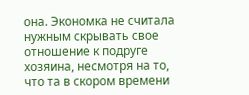она. Экономка не считала нужным скрывать свое отношение к подруге хозяина, несмотря на то, что та в скором времени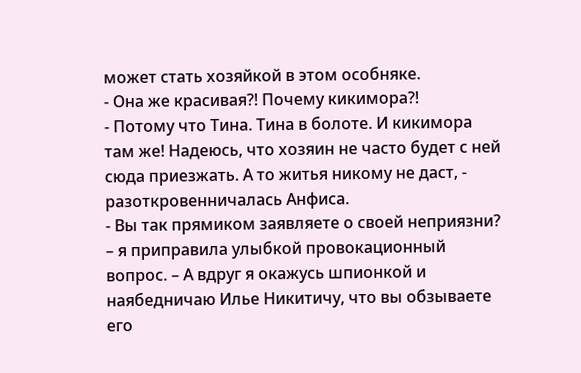может стать хозяйкой в этом особняке.
- Она же красивая?! Почему кикимора?!
- Потому что Тина. Тина в болоте. И кикимора там же! Надеюсь, что хозяин не часто будет с ней сюда приезжать. А то житья никому не даст, - разоткровенничалась Анфиса.
- Вы так прямиком заявляете о своей неприязни? – я приправила улыбкой провокационный вопрос. – А вдруг я окажусь шпионкой и наябедничаю Илье Никитичу, что вы обзываете его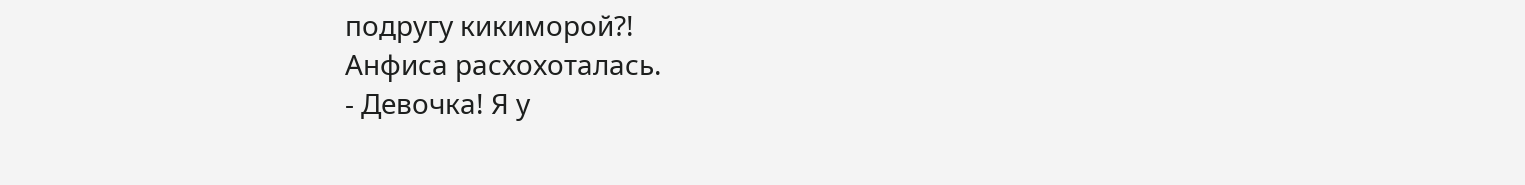подругу кикиморой?!
Анфиса расхохоталась.
- Девочка! Я у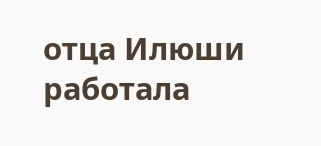отца Илюши работала